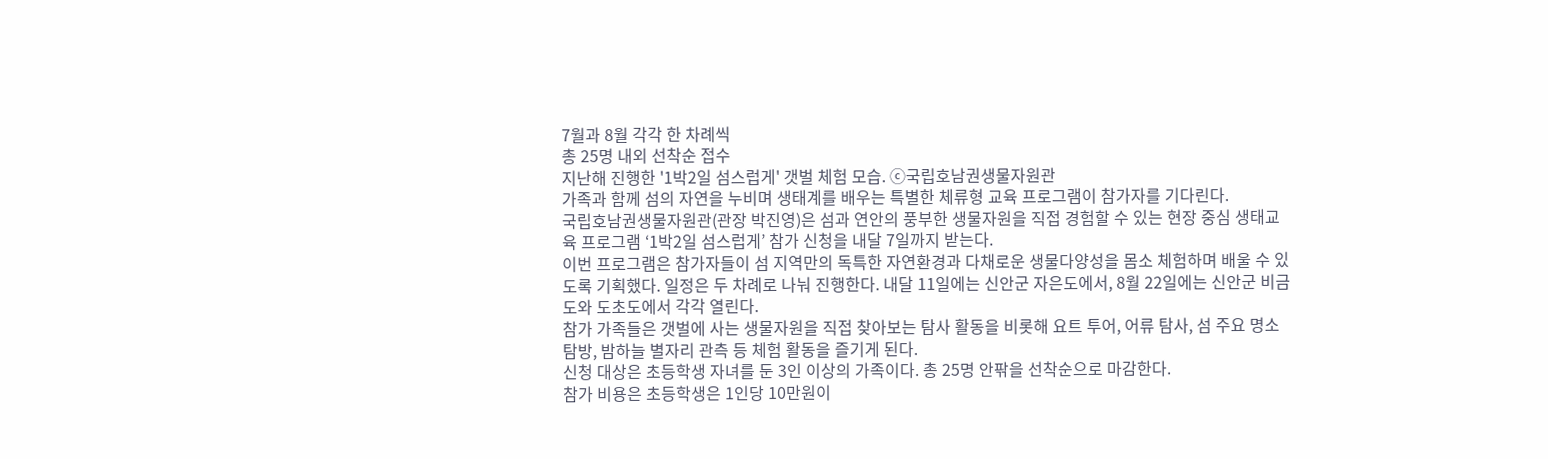7월과 8월 각각 한 차례씩
총 25명 내외 선착순 접수
지난해 진행한 '1박2일 섬스럽게' 갯벌 체험 모습. ⓒ국립호남권생물자원관
가족과 함께 섬의 자연을 누비며 생태계를 배우는 특별한 체류형 교육 프로그램이 참가자를 기다린다.
국립호남권생물자원관(관장 박진영)은 섬과 연안의 풍부한 생물자원을 직접 경험할 수 있는 현장 중심 생태교육 프로그램 ‘1박2일 섬스럽게’ 참가 신청을 내달 7일까지 받는다.
이번 프로그램은 참가자들이 섬 지역만의 독특한 자연환경과 다채로운 생물다양성을 몸소 체험하며 배울 수 있도록 기획했다. 일정은 두 차례로 나눠 진행한다. 내달 11일에는 신안군 자은도에서, 8월 22일에는 신안군 비금도와 도초도에서 각각 열린다.
참가 가족들은 갯벌에 사는 생물자원을 직접 찾아보는 탐사 활동을 비롯해 요트 투어, 어류 탐사, 섬 주요 명소 탐방, 밤하늘 별자리 관측 등 체험 활동을 즐기게 된다.
신청 대상은 초등학생 자녀를 둔 3인 이상의 가족이다. 총 25명 안팎을 선착순으로 마감한다.
참가 비용은 초등학생은 1인당 10만원이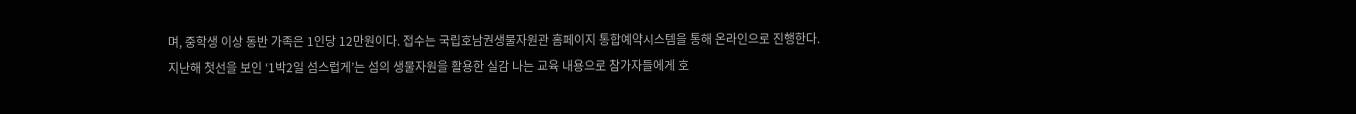며, 중학생 이상 동반 가족은 1인당 12만원이다. 접수는 국립호남권생물자원관 홈페이지 통합예약시스템을 통해 온라인으로 진행한다.
지난해 첫선을 보인 ‘1박2일 섬스럽게’는 섬의 생물자원을 활용한 실감 나는 교육 내용으로 참가자들에게 호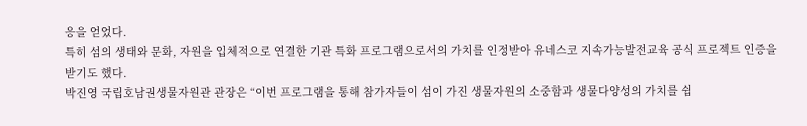응을 얻었다.
특히 섬의 생태와 문화, 자원을 입체적으로 연결한 기관 특화 프로그램으로서의 가치를 인정받아 유네스코 지속가능발전교육 공식 프로젝트 인증을 받기도 했다.
박진영 국립호남권생물자원관 관장은 “이번 프로그램을 통해 참가자들이 섬이 가진 생물자원의 소중함과 생물다양성의 가치를 쉽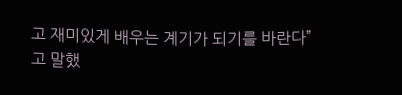고 재미있게 배우는 계기가 되기를 바란다”고 말했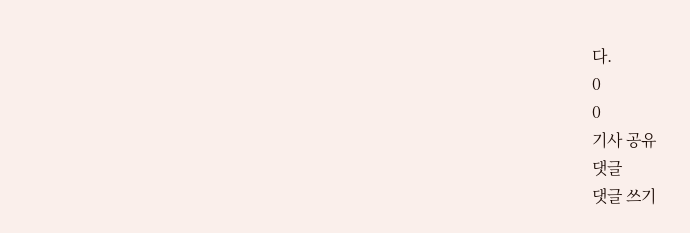다.
0
0
기사 공유
댓글
댓글 쓰기